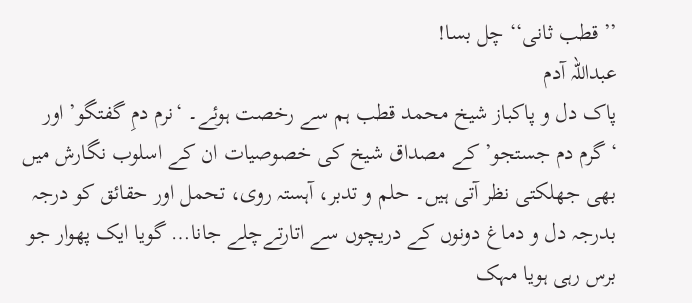’’قطب ثانی‘‘ چل بسا!
عبداللہ آدم
پاک دل و پاکباز شیخ محمد قطب ہم سے رخصت ہوئے۔ ‘نرم دمِ گفتگو’ اور ‘گرم دم جستجو’ کے مصداق شیخ کی خصوصیات ان کے اسلوب نگارش میں بھی جھلکتی نظر آتی ہیں۔ حلم و تدبر، آہستہ روی، تحمل اور حقائق کو درجہ بدرجہ دل و دماغ دونوں کے دریچوں سے اتارتےچلے جانا… گویا ایک پھوار جو برس رہی ہویا مہک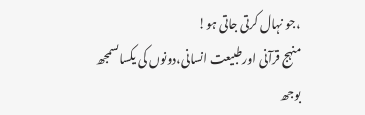،جو نہال کرتی جاتی ہو!
منہج قرآنی اورطبیعت انسانی،دونوں کی یکساںسمجھ بوجھ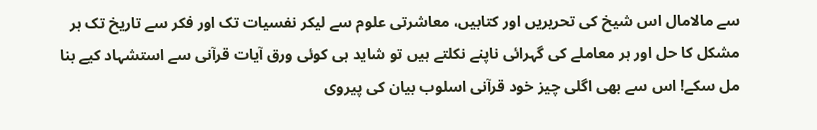سے مالامال اس شیخ کی تحریریں اور کتابیں، معاشرتی علوم سے لیکر نفسیات تک اور فکر سے تاریخ تک ہر مشکل کا حل اور ہر معاملے کی گہرائی ناپنے نکلتے ہیں تو شاید ہی کوئی ورق آیات قرآنی سے استشہاد کیے بنا مل سکے! اس سے بھی اگلی چیز خود قرآنی اسلوب بیان کی پیروی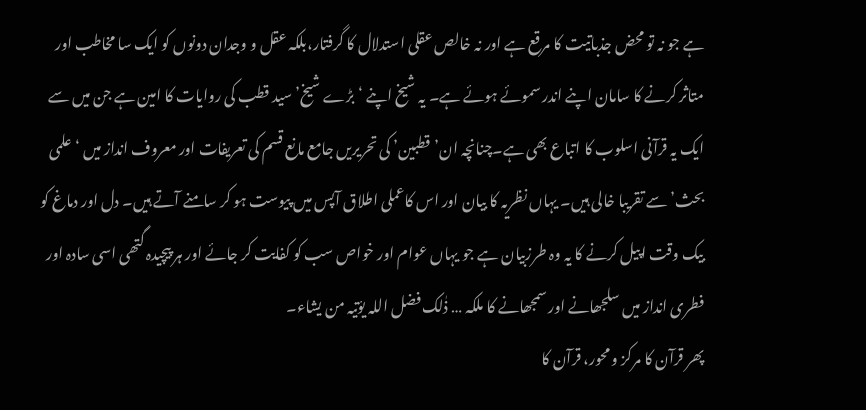ہے جو نہ تو محض جذباتیت کا مرقع ہے اور نہ خالص عقلی استدلال کا گرفتار،بلکہ عقل و وجدان دونوں کو ایک سا مخاطب اور متاثر کرنے کا سامان اپنے اندر سموئے ہوئے ہے۔ یہ شیخ اپنے ‘بڑے شیخ’ سید قطب کی روایات کا امین ہے جن میں سے ایک یہ قرآنی اسلوب کا اتباع بھی ہے۔چنانچہ ان’قطبین’ کی تحریریں جامع مانع قسم کی تعریفات اور معروف انداز میں ‘علمی بحث’ سے تقریبا خالی ہیں۔ یہاں نظریہ کا بیان اور اس کاعملی اطلاق آپس میں پیوست ہو کر سامنے آتے ہیں۔ دل اور دماغ کو بیک وقت اپیل کرنے کا یہ وہ طرزبیان ہے جو یہاں عوام اور خواص سب کو کفایت کر جائے اور ہر پیچیدہ گتھی اسی سادہ اور فطری انداز میں سلجھانے اور سمجھانے کا ملکہ … ذٰلک فضل اللہ یؤتیہ من یشاء۔
پھر قرآن کا مرکز و محور، قرآن کا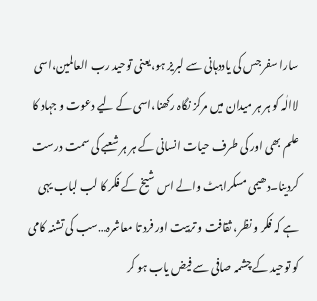سارا سفر جس کی یاددہانی سے لبریز ہو،یعنی توحید رب العالمین،اسی لاالٰہ کو ہر ہر میدان میں مرکز نگاہ رکھنا،اسی کے لیے دعوت و جہاد کا علم بھی اور کی طرف حیات انسانی کے ہر ہر شعبے کی سمت درست کردینا۔دھیمی مسکراہٹ والے اس شیخ کے فکر کا لب لباب یہی ہے کہ فکر و نظر، ثقافت و تربیت اور فرد تا معاشرہ…سب کی تشنہ کامی کو توحید کے چشمہ صافی سے فیض یاب ہو کر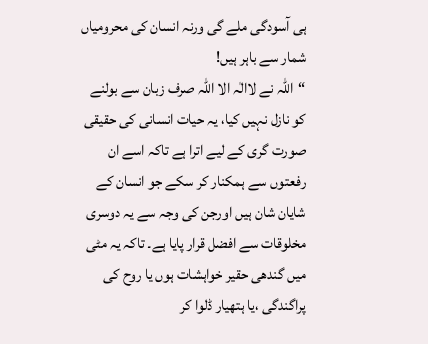ہی آسودگی ملے گی ورنہ انسان کی محرومیاں شمار سے باہر ہیں!
“اللہ نے لاالٰہ الا اللہ صرف زبان سے بولنے کو نازل نہیں کیا، یہ حیات انسانی کی حقیقی صورت گری کے لیے اترا ہے تاکہ اسے ان رفعتوں سے ہمکنار کر سکے جو انسان کے شایان شان ہیں اورجن کی وجہ سے یہ دوسری مخلوقات سے افضل قرار پایا ہے۔ تاکہ یہ مٹی میں گندھی حقیر خواہشات ہوں یا روح کی پراگندگی ،یا ہتھیار ڈلوا کر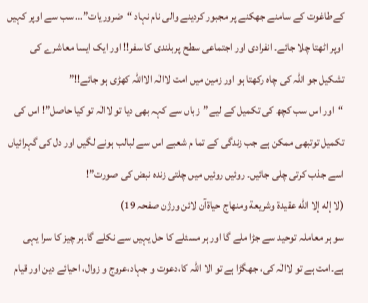کےطاغوت کے سامنے جھکنے پر مجبور کردینے والی نام نہاد “ضروریات”… سب سے اوپر کہیں اوپر اٹھتا چلا جائے۔ انفرادی اور اجتماعی سطح پربلندی کا سفر!! اور ایک ایسا معاشرے کی تشکیل جو اللہ کی چاہ رکھتا ہو اور زمین میں امت لاالٰہ الااللہ کھڑی ہو جائے!!”
“اور اس سب کچھ کی تکمیل کے لیے”زباں سے کہہ بھی دیا تو لاالٰہ تو کیا حاصل”! اس کی تکمیل توتبھی ممکن ہے جب زندگی کے تما م شعبے اس سے لبالب ہونے لگیں اور دل کی گہرائیاں اسے جذب کرتی چلی جائیں۔ روئیں روئیں میں چلتی زندہ نبض کی صورت”!
(لا إله إلا الله عقيدة وشريعة ومنهاج حياةآن لائن ورژن صفحہ 19)
سو ہر معاملہ توحید سے جڑا ملے گا اور ہر مسئلے کا حل یہیں سے نکلے گا۔ہر چیز کا سرا یہی ہے۔امت ہے تو لاالٰہ کی، جھگڑا ہے تو الا اللہ کا،دعوت و جہاد،عروج و زوال، احیائے دین اور قیام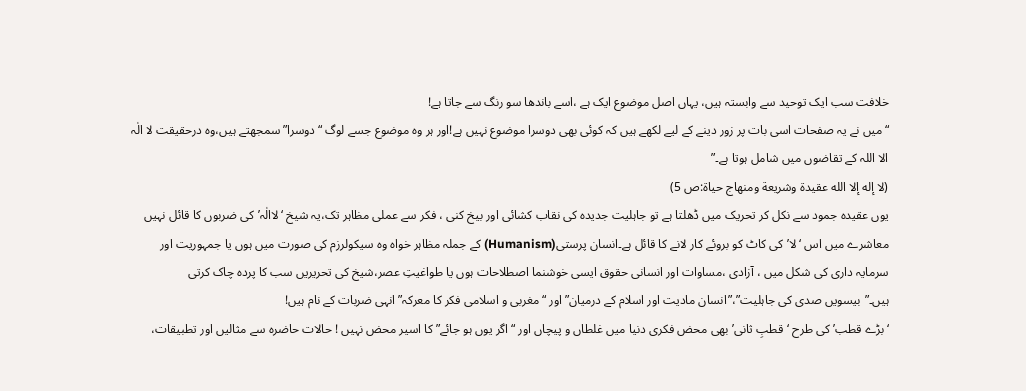خلافت سب ایک توحید سے وابستہ ہیں، یہاں اصل موضوع ایک ہے ،اسے باندھا سو رنگ سے جاتا ہے!
“میں نے یہ صفحات اسی بات پر زور دینے کے لیے لکھے ہیں کہ کوئی بھی دوسرا موضوع نہیں ہے!اور ہر وہ موضوع جسے لوگ “دوسرا” سمجھتے ہیں،وہ درحقیقت لا الٰہ الا اللہ کے تقاضوں میں شامل ہوتا ہے۔”
(لا إله إلا الله عقيدة وشريعة ومنهاج حياة:ص 5)
یوں عقیدہ جمود سے نکل کر تحریک میں ڈھلتا ہے تو جاہلیت جدیدہ کی نقاب کشائی اور بیخ کنی ، فکر سے عملی مظاہر تک،یہ شیخ ‘لاالٰہ’کی ضربوں کا قائل نہیں معاشرے میں اس ‘لا’کی کاٹ کو بروئے کار لانے کا قائل ہے۔انسان پرستی(Humanism) کے جملہ مظاہر خواہ وہ سیکولرزم کی صورت میں ہوں یا جمہوریت اور سرمایہ داری کی شکل میں ، آزادی ،مساوات اور انسانی حقوق ایسی خوشنما اصطلاحات ہوں یا طواغیتِ عصر،شیخ کی تحریریں سب کا پردہ چاک کرتی ہیں۔”بیسویں صدی کی جاہلیت”،”انسان مادیت اور اسلام کے درمیان” اور “مغربی و اسلامی فکر کا معرکہ” انہی ضربات کے نام ہیں!
‘بڑے قطب’ کی طرح ‘قطبِ ثانی’ بھی محض فکری دنیا میں غلطاں و پیچاں اور “اگر یوں ہو جائے” کا اسیر محض نہیں ! حالات حاضرہ سے مثالیں اور تطبیقات،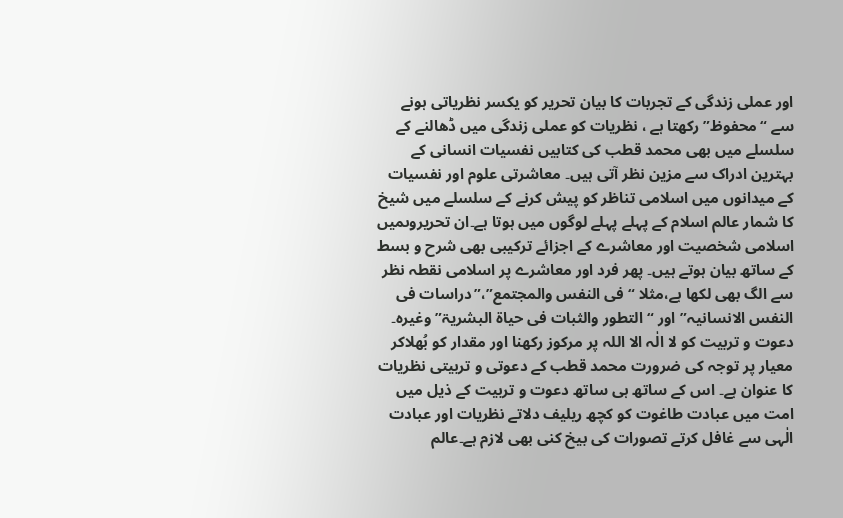اور عملی زندگی کے تجربات کا بیان تحریر کو یکسر نظریاتی ہونے سے “محفوظ” رکھتا ہے ، نظریات کو عملی زندگی میں ڈھالنے کے سلسلے میں بھی محمد قطب کی کتابیں نفسیات انسانی کے بہترین ادراک سے مزین نظر آتی ہیں۔ معاشرتی علوم اور نفسیات کے میدانوں میں اسلامی تناظر کو پیش کرنے کے سلسلے میں شیخ کا شمار عالم اسلام کے پہلے پہلے لوگوں میں ہوتا ہے۔ان تحریروںمیں اسلامی شخصیت اور معاشرے کے اجزائے ترکیبی بھی شرح و بسط کے ساتھ بیان ہوتے ہیں۔ پھر فرد اور معاشرے پر اسلامی نقطہ نظر سے الگ بھی لکھا ہے،مثلا “فی النفس والمجتمع”،”دراسات فی النفس الانسانیہ”اور “التطور والثبات فی حیاۃ البشریۃ” وغیرہ۔
دعوت و تربیت کو لا الٰہ الا اللہ پر مرکوز رکھنا اور مقدار کو بُھلاکر معیار پر توجہ کی ضرورت محمد قطب کے دعوتی و تربیتی نظریات کا عنوان ہے۔ اس کے ساتھ ہی ساتھ دعوت و تربیت کے ذیل میں امت میں عبادت طاغوت کو کچھ ریلیف دلاتے نظریات اور عبادت الٰہی سے غافل کرتے تصورات کی بیخ کنی بھی لازم ہے۔عالم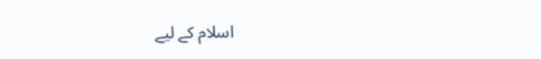اسلام کے لیے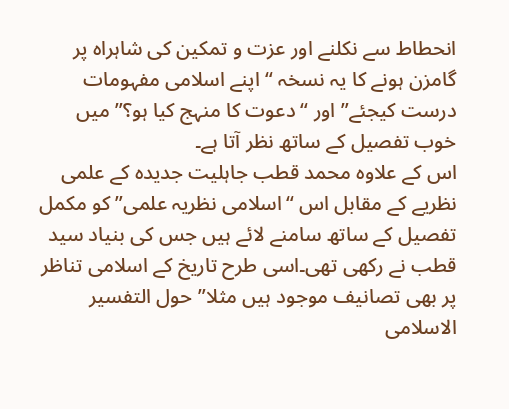انحطاط سے نکلنے اور عزت و تمکین کی شاہراہ پر گامزن ہونے کا یہ نسخہ “اپنے اسلامی مفہومات درست کیجئے” اور “دعوت کا منہج کیا ہو؟” میں خوب تفصیل کے ساتھ نظر آتا ہے۔
اس کے علاوہ محمد قطب جاہلیت جدیدہ کے علمی نظریے کے مقابل اس “اسلامی نظریہ علمی” کو مکمل تفصیل کے ساتھ سامنے لائے ہیں جس کی بنیاد سید قطب نے رکھی تھی۔اسی طرح تاریخ کے اسلامی تناظر پر بھی تصانیف موجود ہیں مثلا”حول التفسیر الاسلامی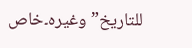للتاریخ”وغیرہ۔خاص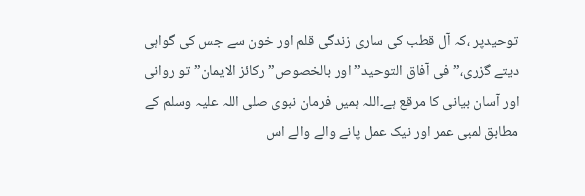توحیدپر ،کہ آل قطب کی ساری زندگی قلم اور خون سے جس کی گواہی دیتے گزری،”فی آفاق التوحید” اور بالخصوص”رکائز الایمان” تو روانی اور آسان بیانی کا مرقع ہے۔اللہ ہمیں فرمان نبوی صلی اللہ علیہ وسلم کے مطابق لمبی عمر اور نیک عمل پانے والے والے اس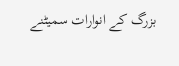بزرگ کے انوارات سمیٹنے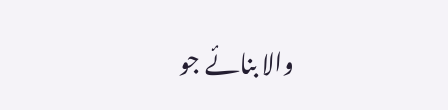والا بنائے جو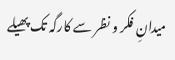میدانِ فکر و نظر سے کارگہ تک پھیلے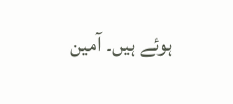ہوئے ہیں۔ آمین